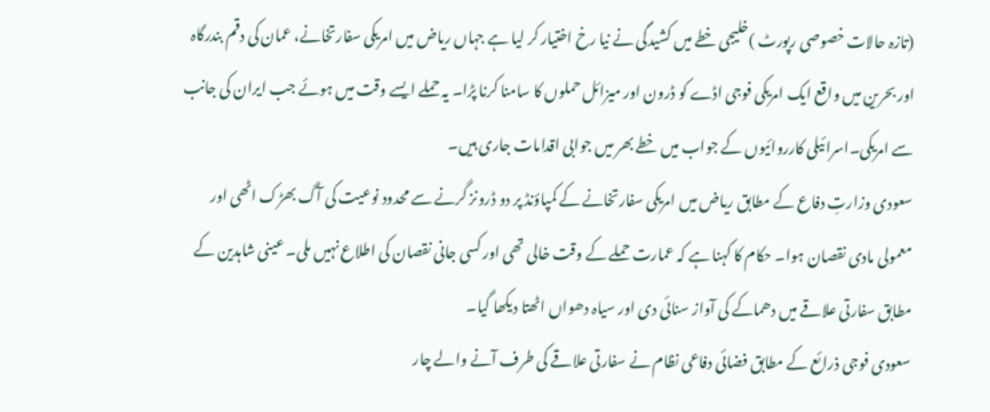(تازہ حالات خصوصی رپورٹ )خلیجی خطے میں کشیدگی نے نیا رخ اختیار کر لیا ہے جہاں ریاض میں امریکی سفارتخانے، عمان کی دقم بندرگاہ اور بحرین میں واقع ایک امریکی فوجی اڈے کو ڈرون اور میزائل حملوں کا سامنا کرنا پڑا۔ یہ حملے ایسے وقت میں ہوئے جب ایران کی جانب سے امریکی۔اسرائیلی کارروائیوں کے جواب میں خطے بھر میں جوابی اقدامات جاری ہیں۔
سعودی وزارتِ دفاع کے مطابق ریاض میں امریکی سفارتخانے کے کمپاؤنڈ پر دو ڈرونز گرنے سے محدود نوعیت کی آگ بھڑک اٹھی اور معمولی مادی نقصان ہوا۔ حکام کا کہنا ہے کہ عمارت حملے کے وقت خالی تھی اور کسی جانی نقصان کی اطلاع نہیں ملی۔ عینی شاہدین کے مطابق سفارتی علاقے میں دھماکے کی آواز سنائی دی اور سیاہ دھواں اٹھتا دیکھا گیا۔
سعودی فوجی ذرائع کے مطابق فضائی دفاعی نظام نے سفارتی علاقے کی طرف آنے والے چار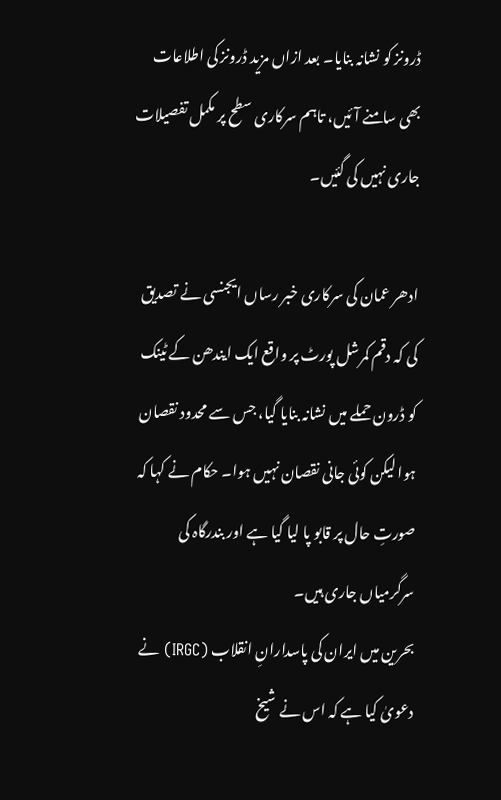ڈرونز کو نشانہ بنایا۔ بعد ازاں مزید ڈرونز کی اطلاعات بھی سامنے آئیں، تاہم سرکاری سطح پر مکمل تفصیلات جاری نہیں کی گئیں۔

ادھر عمان کی سرکاری خبر رساں ایجنسی نے تصدیق کی کہ دقم کمرشل پورٹ پر واقع ایک ایندھن کے ٹینک کو ڈرون حملے میں نشانہ بنایا گیا، جس سے محدود نقصان ہوا لیکن کوئی جانی نقصان نہیں ہوا۔ حکام نے کہا کہ صورتِ حال پر قابو پا لیا گیا ہے اور بندرگاہ کی سرگرمیاں جاری ہیں۔
بحرین میں ایران کی پاسدارانِ انقلاب (IRGC) نے دعویٰ کیا ہے کہ اس نے شیخ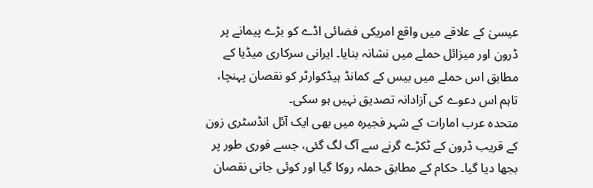عیسیٰ کے علاقے میں واقع امریکی فضائی اڈے کو بڑے پیمانے پر ڈرون اور میزائل حملے میں نشانہ بنایا۔ ایرانی سرکاری میڈیا کے مطابق اس حملے میں بیس کے کمانڈ ہیڈکوارٹر کو نقصان پہنچا، تاہم اس دعوے کی آزادانہ تصدیق نہیں ہو سکی۔
متحدہ عرب امارات کے شہر فجیرہ میں بھی ایک آئل انڈسٹری زون کے قریب ڈرون کے ٹکڑے گرنے سے آگ لگ گئی، جسے فوری طور پر بجھا دیا گیا۔ حکام کے مطابق حملہ روکا گیا اور کوئی جانی نقصان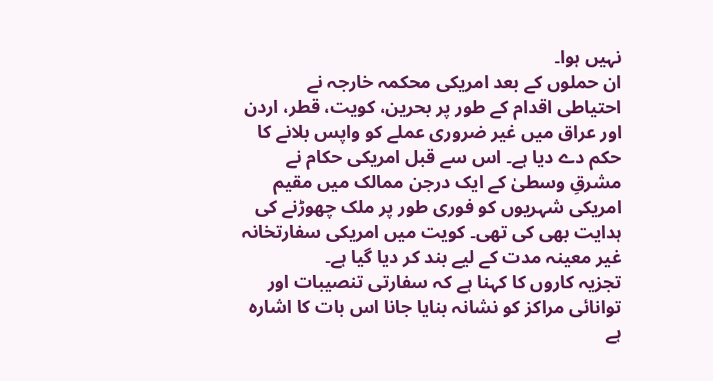نہیں ہوا۔
ان حملوں کے بعد امریکی محکمہ خارجہ نے احتیاطی اقدام کے طور پر بحرین، کویت، قطر، اردن اور عراق میں غیر ضروری عملے کو واپس بلانے کا حکم دے دیا ہے۔ اس سے قبل امریکی حکام نے مشرقِ وسطیٰ کے ایک درجن ممالک میں مقیم امریکی شہریوں کو فوری طور پر ملک چھوڑنے کی ہدایت بھی کی تھی۔ کویت میں امریکی سفارتخانہ غیر معینہ مدت کے لیے بند کر دیا گیا ہے۔
تجزیہ کاروں کا کہنا ہے کہ سفارتی تنصیبات اور توانائی مراکز کو نشانہ بنایا جانا اس بات کا اشارہ ہے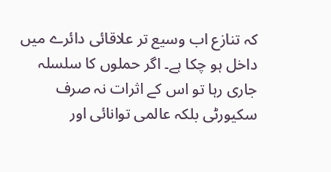کہ تنازع اب وسیع تر علاقائی دائرے میں داخل ہو چکا ہے۔ اگر حملوں کا سلسلہ جاری رہا تو اس کے اثرات نہ صرف سکیورٹی بلکہ عالمی توانائی اور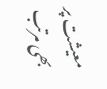معیشت پر بھی مرتب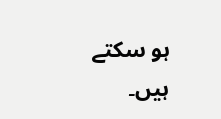ہو سکتے ہیں۔